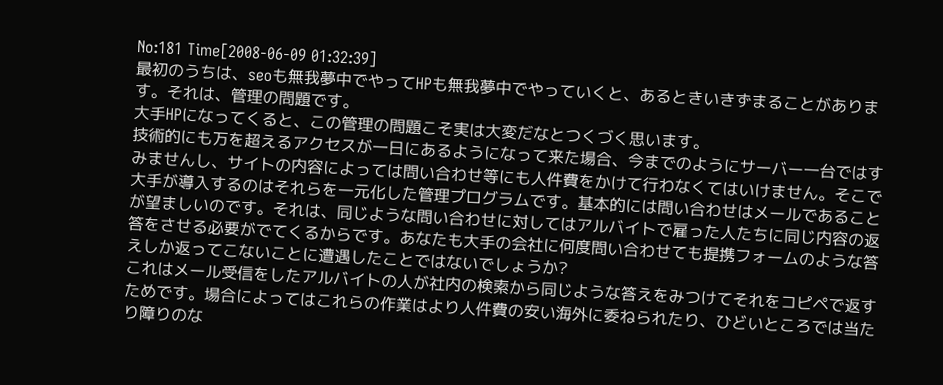No:181 Time[2008-06-09 01:32:39]
最初のうちは、seoも無我夢中でやってHPも無我夢中でやっていくと、あるときいきずまることがあります。それは、管理の問題です。
大手HPになってくると、この管理の問題こそ実は大変だなとつくづく思います。
技術的にも万を超えるアクセスが一日にあるようになって来た場合、今までのようにサーバー一台ではすみませんし、サイトの内容によっては問い合わせ等にも人件費をかけて行わなくてはいけません。そこで大手が導入するのはそれらを一元化した管理プログラムです。基本的には問い合わせはメールであることが望ましいのです。それは、同じような問い合わせに対してはアルバイトで雇った人たちに同じ内容の返答をさせる必要がでてくるからです。あなたも大手の会社に何度問い合わせても提携フォームのような答えしか返ってこないことに遭遇したことではないでしょうか?
これはメール受信をしたアルバイトの人が社内の検索から同じような答えをみつけてそれをコピペで返すためです。場合によってはこれらの作業はより人件費の安い海外に委ねられたり、ひどいところでは当たり障りのな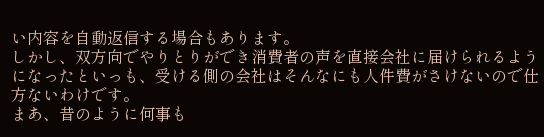い内容を自動返信する場合もあります。
しかし、双方向でやりとりができ消費者の声を直接会社に届けられるようになったといっも、受ける側の会社はそんなにも人件費がさけないので仕方ないわけです。
まあ、昔のように何事も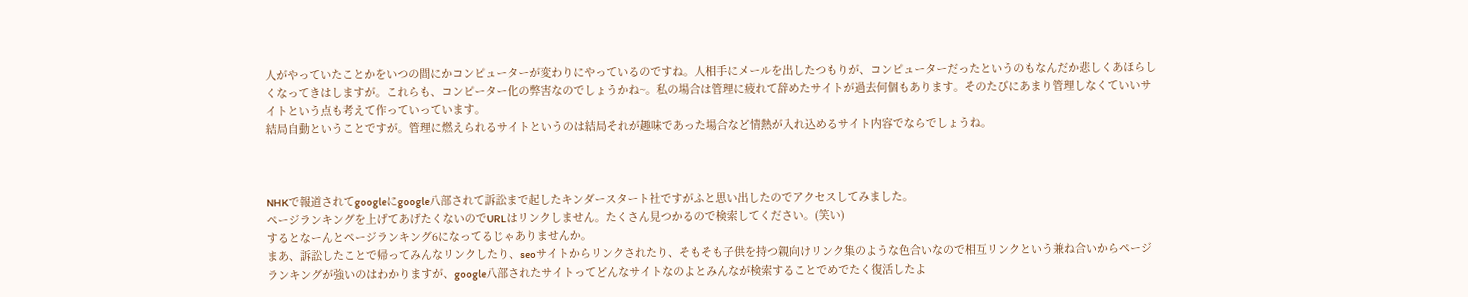人がやっていたことかをいつの間にかコンピューターが変わりにやっているのですね。人相手にメールを出したつもりが、コンピューターだったというのもなんだか悲しくあほらしくなってきはしますが。これらも、コンピーター化の弊害なのでしょうかね~。私の場合は管理に疲れて辞めたサイトが過去何個もあります。そのたびにあまり管理しなくていいサイトという点も考えて作っていっています。
結局自動ということですが。管理に燃えられるサイトというのは結局それが趣味であった場合など情熱が入れ込めるサイト内容でならでしょうね。



NHKで報道されてgoogleにgoogle八部されて訴訟まで起したキンダースタート社ですがふと思い出したのでアクセスしてみました。
ページランキングを上げてあげたくないのでURLはリンクしません。たくさん見つかるので検索してください。(笑い)
するとなーんとページランキング6になってるじゃありませんか。
まあ、訴訟したことで帰ってみんなリンクしたり、seoサイトからリンクされたり、そもそも子供を持つ親向けリンク集のような色合いなので相互リンクという兼ね合いからページランキングが強いのはわかりますが、google八部されたサイトってどんなサイトなのよとみんなが検索することでめでたく復活したよ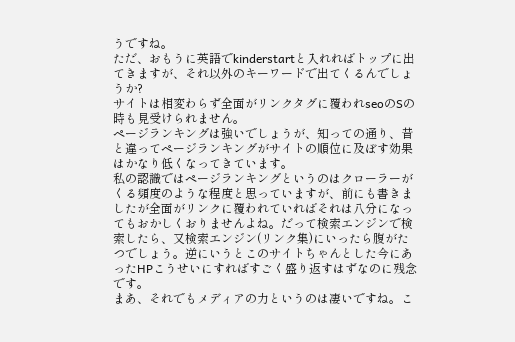うですね。
ただ、おもうに英語でkinderstartと入れればトップに出てきますが、それ以外のキーワードで出てくるんでしょうか?
サイトは相変わらず全面がリンクタグに覆われseoのSの時も見受けられません。
ページランキングは強いでしょうが、知っての通り、昔と違ってページランキングがサイトの順位に及ぼす効果はかなり低くなってきています。
私の認識ではページランキングというのはクローラーがくる頻度のような程度と思っていますが、前にも書きましたが全面がリンクに覆われていればそれは八分になってもおかしくおりませんよね。だって検索エンジンで検索したら、又検索エンジン(リンク集)にいったら腹がたつでしょう。逆にいうとこのサイトちゃんとした今にあったHPこうせいにすればすごく盛り返すはずなのに残念です。
まあ、それでもメディアの力というのは凄いですね。こ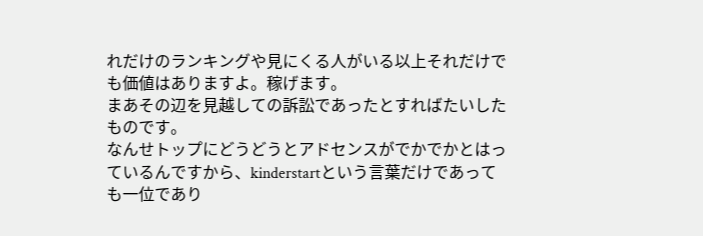れだけのランキングや見にくる人がいる以上それだけでも価値はありますよ。稼げます。
まあその辺を見越しての訴訟であったとすればたいしたものです。
なんせトップにどうどうとアドセンスがでかでかとはっているんですから、kinderstartという言葉だけであっても一位であり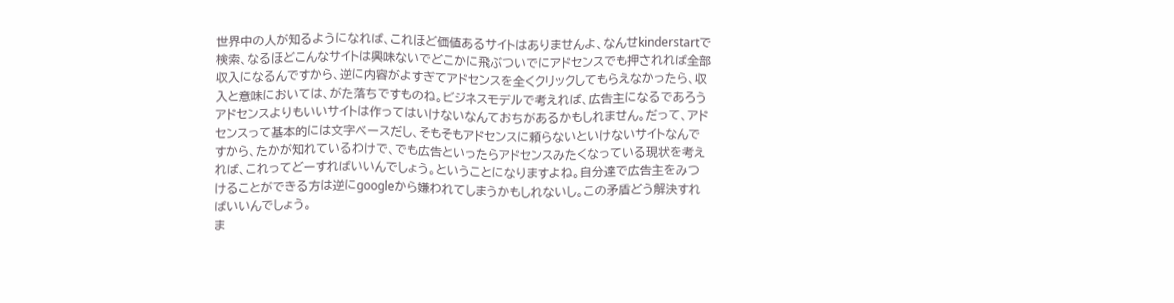世界中の人が知るようになれば、これほど価値あるサイトはありませんよ、なんせkinderstartで検索、なるほどこんなサイトは興味ないでどこかに飛ぶついでにアドセンスでも押されれば全部収入になるんですから、逆に内容がよすぎてアドセンスを全くクリックしてもらえなかったら、収入と意味においては、がた落ちですものね。ビジネスモデルで考えれば、広告主になるであろうアドセンスよりもいいサイトは作ってはいけないなんておちがあるかもしれません。だって、アドセンスって基本的には文字ベースだし、そもそもアドセンスに頼らないといけないサイトなんですから、たかが知れているわけで、でも広告といったらアドセンスみたくなっている現状を考えれば、これってどーすればいいんでしょう。ということになりますよね。自分達で広告主をみつけることができる方は逆にgoogleから嫌われてしまうかもしれないし。この矛盾どう解決すればいいんでしょう。
ま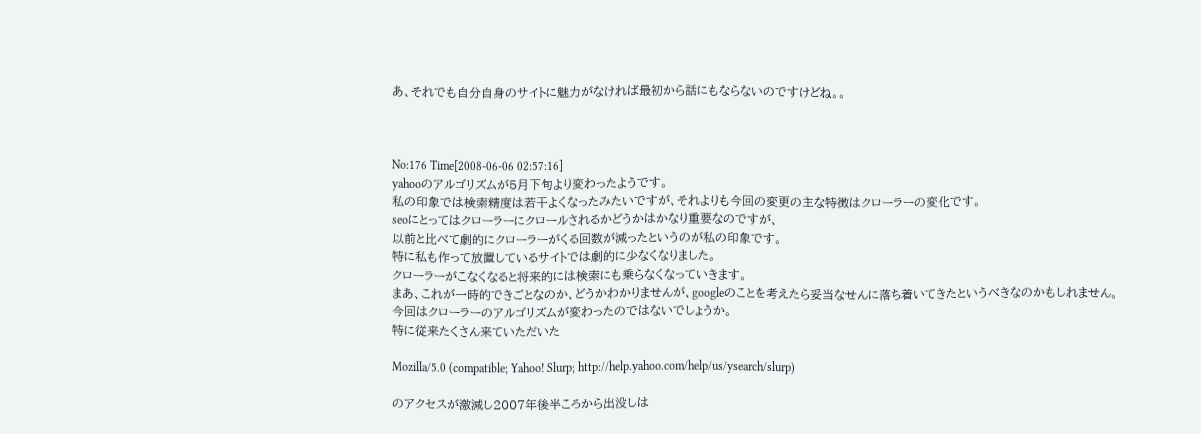あ、それでも自分自身のサイトに魅力がなければ最初から話にもならないのですけどね。。



No:176 Time[2008-06-06 02:57:16]
yahooのアルゴリズムが5月下旬より変わったようです。
私の印象では検索精度は若干よくなったみたいですが、それよりも今回の変更の主な特徴はクローラーの変化です。
seoにとってはクローラーにクロールされるかどうかはかなり重要なのですが、
以前と比べて劇的にクローラーがくる回数が減ったというのが私の印象です。
特に私も作って放置しているサイトでは劇的に少なくなりました。
クローラーがこなくなると将来的には検索にも乗らなくなっていきます。
まあ、これが一時的できごとなのか、どうかわかりませんが、googleのことを考えたら妥当なせんに落ち着いてきたというべきなのかもしれません。
今回はクローラーのアルゴリズムが変わったのではないでしょうか。
特に従来たくさん来ていただいた

Mozilla/5.0 (compatible; Yahoo! Slurp; http://help.yahoo.com/help/us/ysearch/slurp)

のアクセスが激減し2007年後半ころから出没しは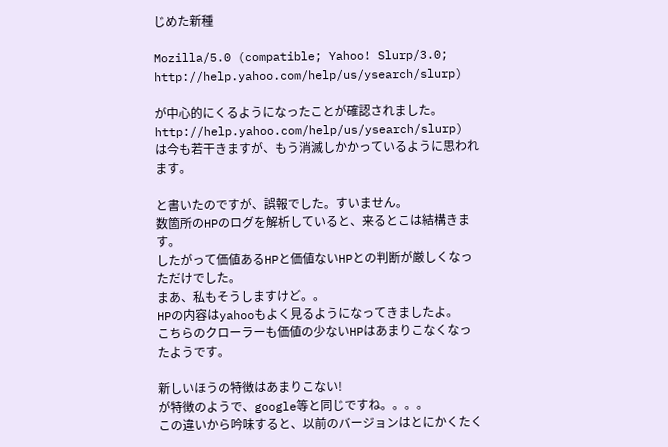じめた新種

Mozilla/5.0 (compatible; Yahoo! Slurp/3.0; http://help.yahoo.com/help/us/ysearch/slurp)

が中心的にくるようになったことが確認されました。
http://help.yahoo.com/help/us/ysearch/slurp)
は今も若干きますが、もう消滅しかかっているように思われます。

と書いたのですが、誤報でした。すいません。
数箇所のHPのログを解析していると、来るとこは結構きます。
したがって価値あるHPと価値ないHPとの判断が厳しくなっただけでした。
まあ、私もそうしますけど。。
HPの内容はyahooもよく見るようになってきましたよ。
こちらのクローラーも価値の少ないHPはあまりこなくなったようです。

新しいほうの特徴はあまりこない!
が特徴のようで、google等と同じですね。。。。
この違いから吟味すると、以前のバージョンはとにかくたく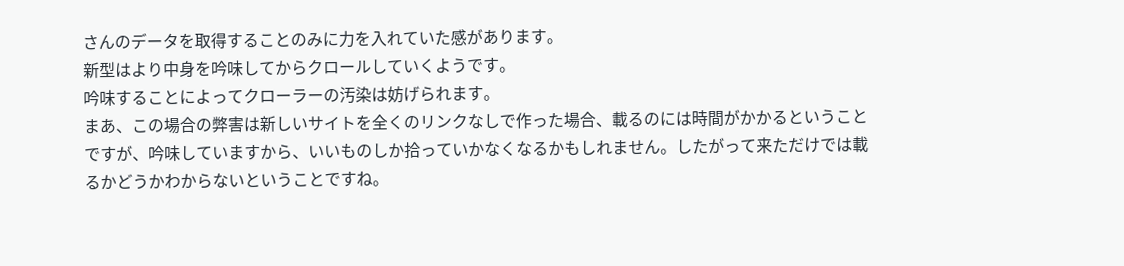さんのデータを取得することのみに力を入れていた感があります。
新型はより中身を吟味してからクロールしていくようです。
吟味することによってクローラーの汚染は妨げられます。
まあ、この場合の弊害は新しいサイトを全くのリンクなしで作った場合、載るのには時間がかかるということですが、吟味していますから、いいものしか拾っていかなくなるかもしれません。したがって来ただけでは載るかどうかわからないということですね。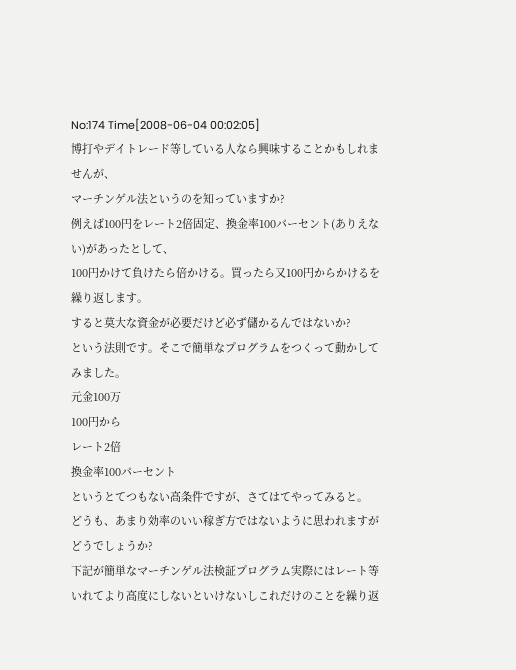No:174 Time[2008-06-04 00:02:05]
博打やデイトレード等している人なら興味することかもしれませんが、
マーチンゲル法というのを知っていますか?
例えば100円をレート2倍固定、換金率100パーセント(ありえない)があったとして、
100円かけて負けたら倍かける。買ったら又100円からかけるを繰り返します。
すると莫大な資金が必要だけど必ず儲かるんではないか?
という法則です。そこで簡単なプログラムをつくって動かしてみました。
元金100万
100円から
レート2倍
換金率100パーセント
というとてつもない高条件ですが、さてはてやってみると。
どうも、あまり効率のいい稼ぎ方ではないように思われますがどうでしょうか?
下記が簡単なマーチンゲル法検証プログラム実際にはレート等いれてより高度にしないといけないしこれだけのことを繰り返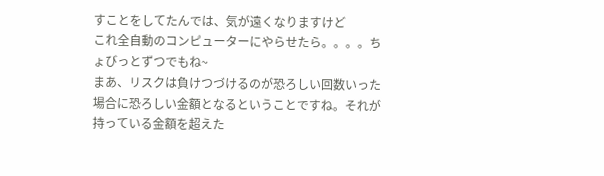すことをしてたんでは、気が遠くなりますけど
これ全自動のコンピューターにやらせたら。。。。ちょびっとずつでもね~
まあ、リスクは負けつづけるのが恐ろしい回数いった場合に恐ろしい金額となるということですね。それが持っている金額を超えた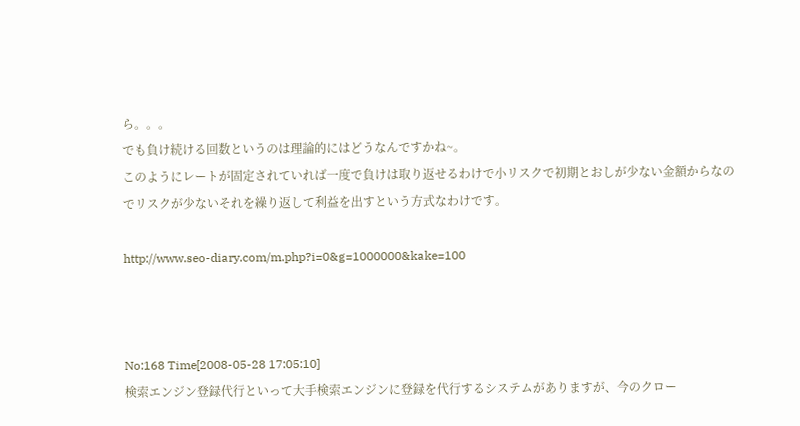ら。。。
でも負け続ける回数というのは理論的にはどうなんですかね~。
このようにレートが固定されていれば一度で負けは取り返せるわけで小リスクで初期とおしが少ない金額からなのでリスクが少ないそれを繰り返して利益を出すという方式なわけです。

http://www.seo-diary.com/m.php?i=0&g=1000000&kake=100



No:168 Time[2008-05-28 17:05:10]
検索エンジン登録代行といって大手検索エンジンに登録を代行するシステムがありますが、今のクロー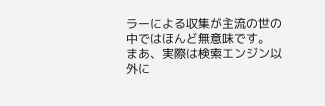ラーによる収集が主流の世の中ではほんど無意味です。
まあ、実際は検索エンジン以外に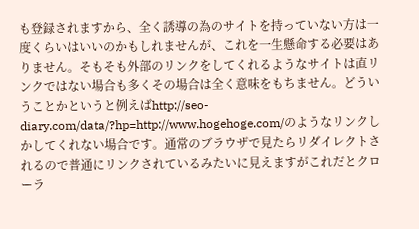も登録されますから、全く誘導の為のサイトを持っていない方は一度くらいはいいのかもしれませんが、これを一生懸命する必要はありません。そもそも外部のリンクをしてくれるようなサイトは直リンクではない場合も多くその場合は全く意味をもちません。どういうことかというと例えばhttp://seo-diary.com/data/?hp=http://www.hogehoge.com/のようなリンクしかしてくれない場合です。通常のブラウザで見たらリダイレクトされるので普通にリンクされているみたいに見えますがこれだとクローラ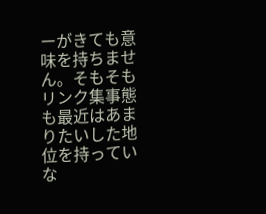ーがきても意味を持ちません。そもそもリンク集事態も最近はあまりたいした地位を持っていな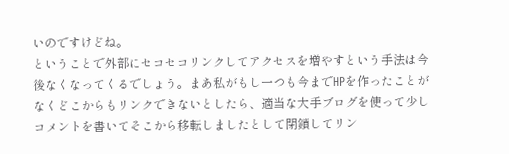いのですけどね。
ということで外部にセコセコリンクしてアクセスを増やすという手法は今後なくなってくるでしょう。まあ私がもし一つも今までHPを作ったことがなくどこからもリンクできないとしたら、適当な大手ブログを使って少しコメントを書いてそこから移転しましたとして閉鎖してリン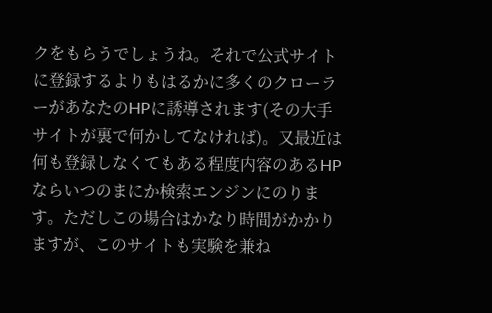クをもらうでしょうね。それで公式サイトに登録するよりもはるかに多くのクローラーがあなたのHPに誘導されます(その大手サイトが裏で何かしてなければ)。又最近は何も登録しなくてもある程度内容のあるHPならいつのまにか検索エンジンにのります。ただしこの場合はかなり時間がかかりますが、このサイトも実験を兼ね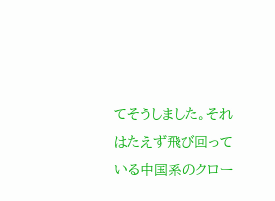てそうしました。それはたえず飛び回っている中国系のクロー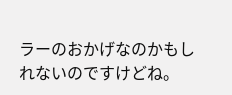ラーのおかげなのかもしれないのですけどね。